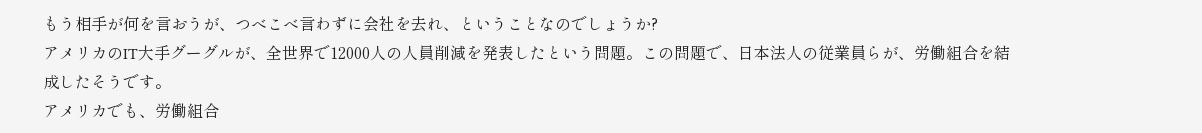もう相手が何を言おうが、つべこべ言わずに会社を去れ、ということなのでしょうか?
アメリカのIT大手グーグルが、全世界で12000人の人員削減を発表したという問題。この問題で、日本法人の従業員らが、労働組合を結成したそうです。
アメリカでも、労働組合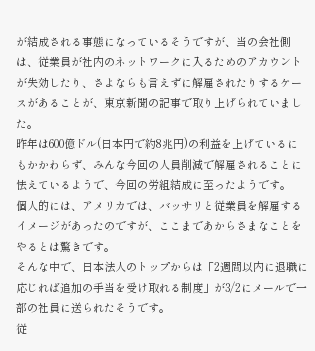が結成される事態になっているそうですが、当の会社側は、従業員が社内のネットワークに入るためのアカウントが失効したり、さよならも言えずに解雇されたりするケースがあることが、東京新聞の記事で取り上げられていました。
昨年は600億ドル(日本円で約8兆円)の利益を上げているにもかかわらず、みんな今回の人員削減で解雇されることに怯えているようで、今回の労組結成に至ったようです。
個人的には、アメリカでは、バッサリと従業員を解雇するイメージがあったのですが、ここまであからさまなことをやるとは驚きです。
そんな中で、日本法人のトップからは「2週間以内に退職に応じれば追加の手当を受け取れる制度」が3/2にメールで一部の社員に送られたそうです。
従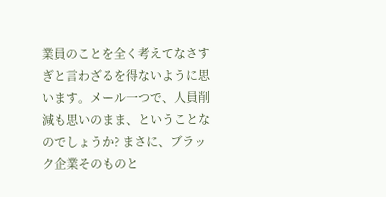業員のことを全く考えてなさすぎと言わざるを得ないように思います。メール一つで、人員削減も思いのまま、ということなのでしょうか? まさに、ブラック企業そのものと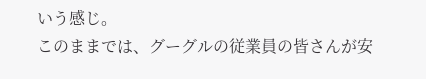いう感じ。
このままでは、グーグルの従業員の皆さんが安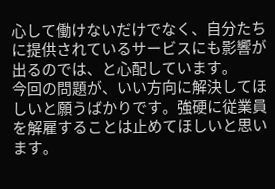心して働けないだけでなく、自分たちに提供されているサービスにも影響が出るのでは、と心配しています。
今回の問題が、いい方向に解決してほしいと願うばかりです。強硬に従業員を解雇することは止めてほしいと思います。